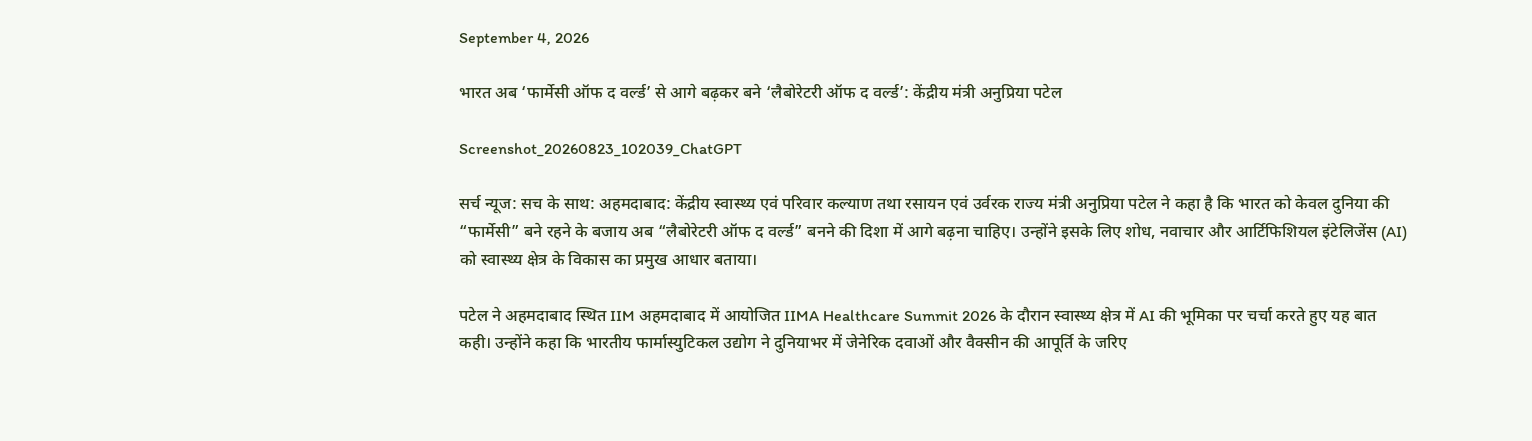September 4, 2026

भारत अब ‘फार्मेसी ऑफ द वर्ल्ड’ से आगे बढ़कर बने ‘लैबोरेटरी ऑफ द वर्ल्ड’: केंद्रीय मंत्री अनुप्रिया पटेल

Screenshot_20260823_102039_ChatGPT

सर्च न्यूज: सच के साथ: अहमदाबाद: केंद्रीय स्वास्थ्य एवं परिवार कल्याण तथा रसायन एवं उर्वरक राज्य मंत्री अनुप्रिया पटेल ने कहा है कि भारत को केवल दुनिया की “फार्मेसी” बने रहने के बजाय अब “लैबोरेटरी ऑफ द वर्ल्ड” बनने की दिशा में आगे बढ़ना चाहिए। उन्होंने इसके लिए शोध, नवाचार और आर्टिफिशियल इंटेलिजेंस (AI) को स्वास्थ्य क्षेत्र के विकास का प्रमुख आधार बताया।

पटेल ने अहमदाबाद स्थित IIM अहमदाबाद में आयोजित IIMA Healthcare Summit 2026 के दौरान स्वास्थ्य क्षेत्र में AI की भूमिका पर चर्चा करते हुए यह बात कही। उन्होंने कहा कि भारतीय फार्मास्युटिकल उद्योग ने दुनियाभर में जेनेरिक दवाओं और वैक्सीन की आपूर्ति के जरिए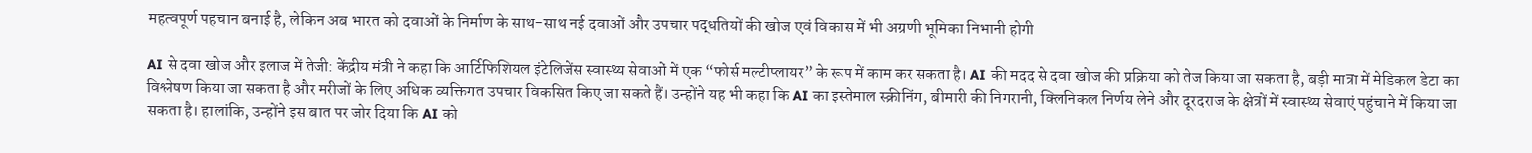महत्वपूर्ण पहचान बनाई है, लेकिन अब भारत को दवाओं के निर्माण के साथ-साथ नई दवाओं और उपचार पद्धतियों की खोज एवं विकास में भी अग्रणी भूमिका निभानी होगी

AI से दवा खोज और इलाज में तेजी: केंद्रीय मंत्री ने कहा कि आर्टिफिशियल इंटेलिजेंस स्वास्थ्य सेवाओं में एक “फोर्स मल्टीप्लायर” के रूप में काम कर सकता है। AI की मदद से दवा खोज की प्रक्रिया को तेज किया जा सकता है, बड़ी मात्रा में मेडिकल डेटा का विश्लेषण किया जा सकता है और मरीजों के लिए अधिक व्यक्तिगत उपचार विकसित किए जा सकते हैं। उन्होंने यह भी कहा कि AI का इस्तेमाल स्क्रीनिंग, बीमारी की निगरानी, क्लिनिकल निर्णय लेने और दूरदराज के क्षेत्रों में स्वास्थ्य सेवाएं पहुंचाने में किया जा सकता है। हालांकि, उन्होंने इस बात पर जोर दिया कि AI को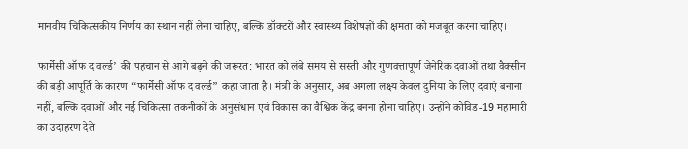मानवीय चिकित्सकीय निर्णय का स्थान नहीं लेना चाहिए, बल्कि डॉक्टरों और स्वास्थ्य विशेषज्ञों की क्षमता को मजबूत करना चाहिए।

फार्मेसी ऑफ द वर्ल्ड’ की पहचान से आगे बढ़ने की जरूरत: भारत को लंबे समय से सस्ती और गुणवत्तापूर्ण जेनेरिक दवाओं तथा वैक्सीन की बड़ी आपूर्ति के कारण “फार्मेसी ऑफ द वर्ल्ड” कहा जाता है। मंत्री के अनुसार, अब अगला लक्ष्य केवल दुनिया के लिए दवाएं बनाना नहीं, बल्कि दवाओं और नई चिकित्सा तकनीकों के अनुसंधान एवं विकास का वैश्विक केंद्र बनना होना चाहिए। उन्होंने कोविड-19 महामारी का उदाहरण देते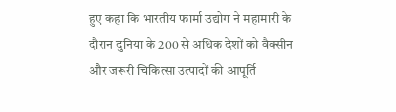हुए कहा कि भारतीय फार्मा उद्योग ने महामारी के दौरान दुनिया के 200 से अधिक देशों को वैक्सीन और जरूरी चिकित्सा उत्पादों की आपूर्ति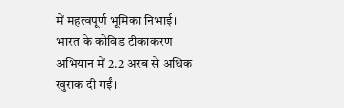में महत्वपूर्ण भूमिका निभाई। भारत के कोविड टीकाकरण अभियान में 2.2 अरब से अधिक खुराक दी गईं।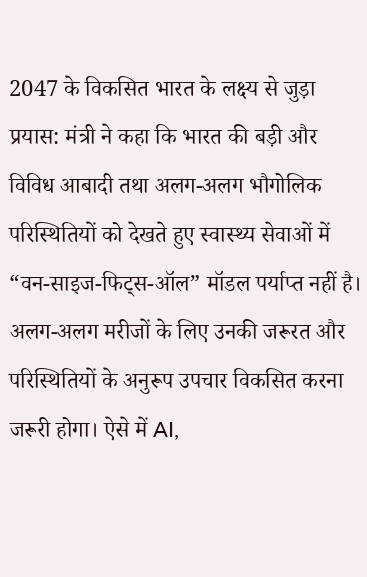2047 के विकसित भारत के लक्ष्य से जुड़ा प्रयास: मंत्री ने कहा कि भारत की बड़ी और विविध आबादी तथा अलग-अलग भौगोलिक परिस्थितियों को देखते हुए स्वास्थ्य सेवाओं में “वन-साइज-फिट्स-ऑल” मॉडल पर्याप्त नहीं है। अलग-अलग मरीजों के लिए उनकी जरूरत और परिस्थितियों के अनुरूप उपचार विकसित करना जरूरी होगा। ऐसे में AI,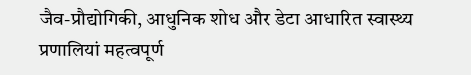जैव-प्रौद्योगिकी, आधुनिक शोध और डेटा आधारित स्वास्थ्य प्रणालियां महत्वपूर्ण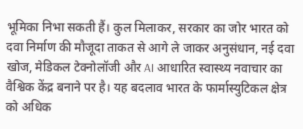भूमिका निभा सकती हैं। कुल मिलाकर, सरकार का जोर भारत को दवा निर्माण की मौजूदा ताकत से आगे ले जाकर अनुसंधान, नई दवा खोज, मेडिकल टेक्नोलॉजी और AI आधारित स्वास्थ्य नवाचार का वैश्विक केंद्र बनाने पर है। यह बदलाव भारत के फार्मास्युटिकल क्षेत्र को अधिक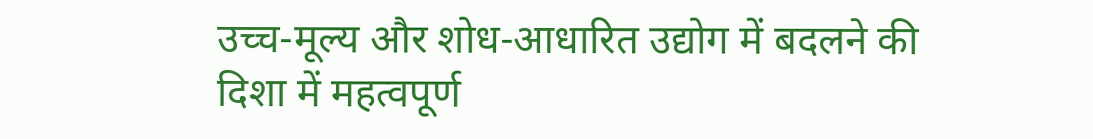उच्च-मूल्य और शोध-आधारित उद्योग में बदलने की दिशा में महत्वपूर्ण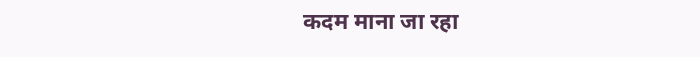कदम माना जा रहा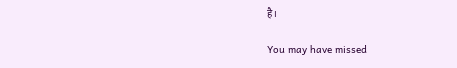है।

You may have missed